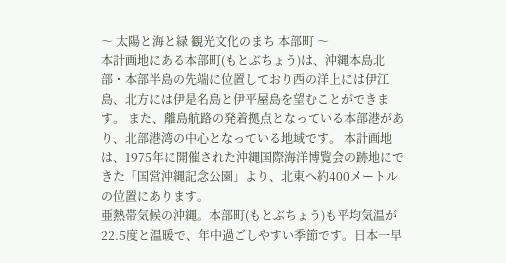〜 太陽と海と緑 観光文化のまち 本部町 〜
本計画地にある本部町(もとぶちょう)は、沖縄本島北部・本部半島の先端に位置しており西の洋上には伊江島、北方には伊是名島と伊平屋島を望むことができます。 また、離島航路の発着拠点となっている本部港があり、北部港湾の中心となっている地域です。 本計画地は、1975年に開催された沖縄国際海洋博覧会の跡地にできた「国営沖縄記念公園」より、北東へ約400メートルの位置にあります。
亜熱帯気候の沖縄。本部町(もとぶちょう)も平均気温が22.5度と温暖で、年中過ごしやすい季節です。日本一早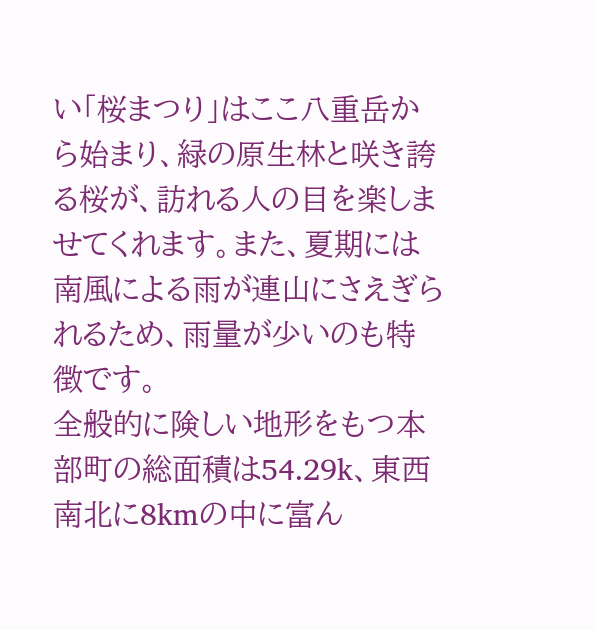い「桜まつり」はここ八重岳から始まり、緑の原生林と咲き誇る桜が、訪れる人の目を楽しませてくれます。また、夏期には南風による雨が連山にさえぎられるため、雨量が少いのも特徴です。
全般的に険しい地形をもつ本部町の総面積は54.29k、東西南北に8kmの中に富ん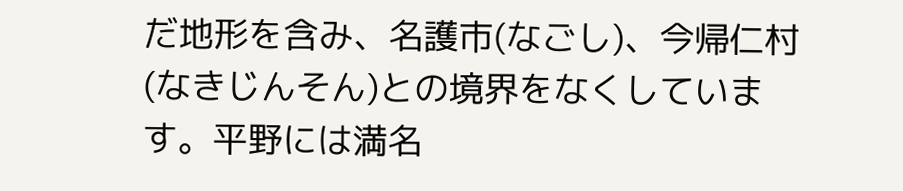だ地形を含み、名護市(なごし)、今帰仁村(なきじんそん)との境界をなくしています。平野には満名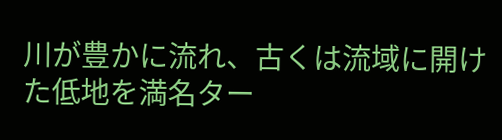川が豊かに流れ、古くは流域に開けた低地を満名ター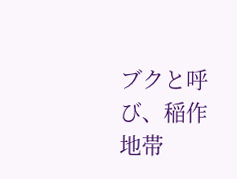ブクと呼び、稲作地帯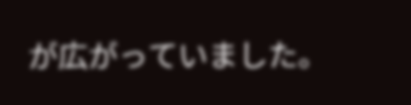が広がっていました。